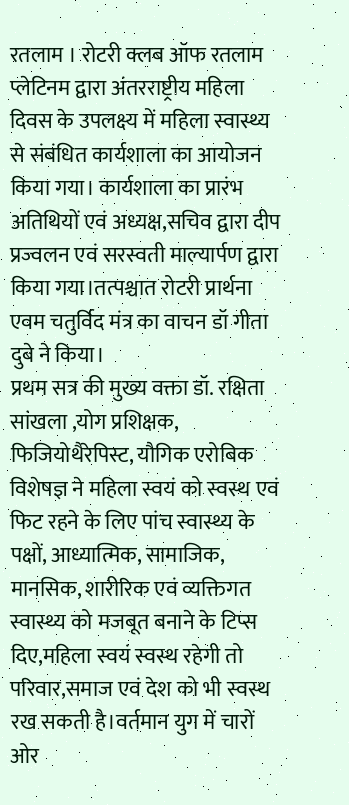रतलाम । रोटरी क्लब ऑफ रतलाम प्लेटिनम द्वारा अंतरराष्ट्रीय महिला दिवस के उपलक्ष्य में महिला स्वास्थ्य से संबंधित कार्यशाला का आयोजन किया गया। कार्यशाला का प्रारंभ अतिथियों एवं अध्यक्ष,सचिव द्वारा दीप प्रज्वलन एवं सरस्वती माल्यार्पण द्वारा किया गया।तत्पश्चात रोटरी प्रार्थना एवम चतुर्विद मंत्र का वाचन डॉ गीता दुबे ने किया।
प्रथम सत्र की मुख्य वक्ता डॉ. रक्षिता सांखला ,योग प्रशिक्षक, फिजियोथैरेपिस्ट, यौगिक एरोबिक विशेषज्ञ ने महिला स्वयं को स्वस्थ एवं फिट रहने के लिए पांच स्वास्थ्य के पक्षों, आध्यात्मिक, सामाजिक, मानसिक, शारीरिक एवं व्यक्तिगत स्वास्थ्य को मजबूत बनाने के टिप्स दिए,महिला स्वयं स्वस्थ रहेगी तो परिवार,समाज एवं देश को भी स्वस्थ रख सकती है।वर्तमान युग में चारों ओर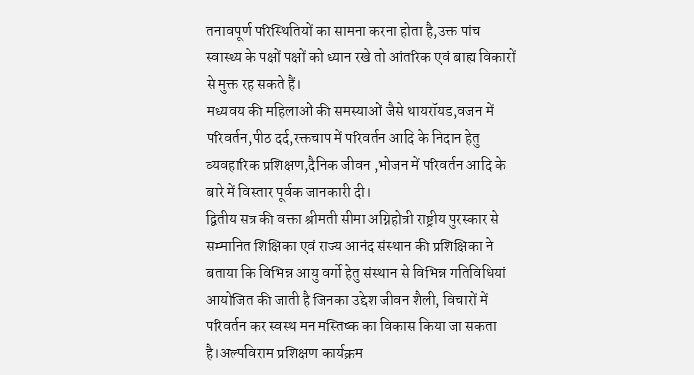तनावपूर्ण परिस्थितियों का सामना करना होता है,उक्त पांच स्वास्थ्य के पक्षों पक्षों को ध्यान रखे तो आंतरिक एवं बाह्य विकारों से मुक्त रह सकते हैं।
मध्यवय की महिलाओं की समस्याओं जैसे थायरॉयड,वजन में परिवर्तन,पीठ दर्द,रक्तचाप में परिवर्तन आदि के निदान हेतु व्यवहारिक प्रशिक्षण,दैनिक जीवन ,भोजन में परिवर्तन आदि के बारे में विस्तार पूर्वक जानकारी दी।
द्वितीय सत्र की वक्ता श्रीमती सीमा अग्निहोत्री राष्ट्रीय पुरस्कार से सम्मानित शिक्षिका एवं राज्य आनंद संस्थान की प्रशिक्षिका ने बताया कि विभिन्न आयु वर्गो हेतु संस्थान से विभिन्न गतिविधियां आयोजित की जाती है जिनका उद्देश जीवन शैली, विचारों में परिवर्तन कर स्वस्थ मन मस्तिष्क का विकास किया जा सकता है।अल्पविराम प्रशिक्षण कार्यक्रम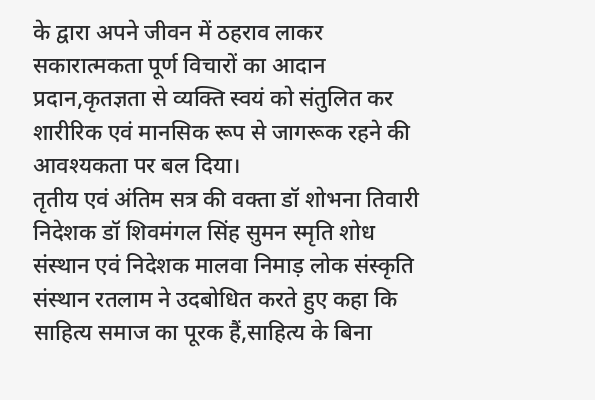के द्वारा अपने जीवन में ठहराव लाकर सकारात्मकता पूर्ण विचारों का आदान प्रदान,कृतज्ञता से व्यक्ति स्वयं को संतुलित कर शारीरिक एवं मानसिक रूप से जागरूक रहने की आवश्यकता पर बल दिया।
तृतीय एवं अंतिम सत्र की वक्ता डॉ शोभना तिवारी निदेशक डॉ शिवमंगल सिंह सुमन स्मृति शोध संस्थान एवं निदेशक मालवा निमाड़ लोक संस्कृति संस्थान रतलाम ने उदबोधित करते हुए कहा कि साहित्य समाज का पूरक हैं,साहित्य के बिना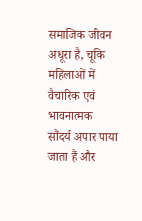समाजिक जीवन अधूरा है, चूकि महिलाओं में वैचारिक एवं भावनात्मक सौंदर्य अपार पाया जाता हैं और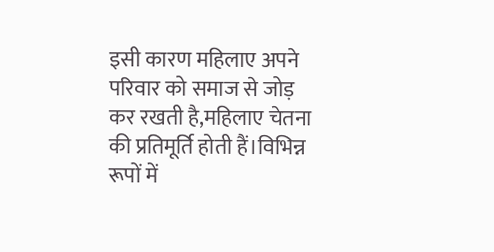इसी कारण महिलाए अपने परिवार को समाज से जोड़ कर रखती है,महिलाए चेतना की प्रतिमूर्ति होती हैं।विभिन्न रूपों में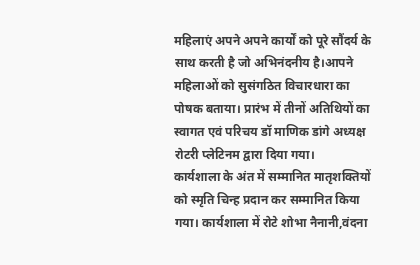महिलाएं अपने अपने कार्यों को पूरे सौंदर्य के साथ करती है जो अभिनंदनीय है।आपने महिलाओं को सुसंगठित विचारधारा का पोषक बताया। प्रारंभ में तीनों अतिथियों का स्वागत एवं परिचय डॉ माणिक डांगे अध्यक्ष रोटरी प्लेटिनम द्वारा दिया गया।
कार्यशाला के अंत में सम्मानित मातृशक्तियों को स्मृति चिन्ह प्रदान कर सम्मानित किया गया। कार्यशाला में रोटे शोभा नैनानी,वंदना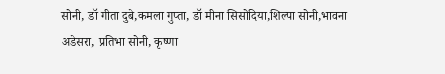सोनी, डॉ गीता दुबे,कमला गुप्ता, डॉ मीना सिसोदिया,शिल्पा सोनी,भावना अडेसरा, प्रतिभा सोनी, कृष्णा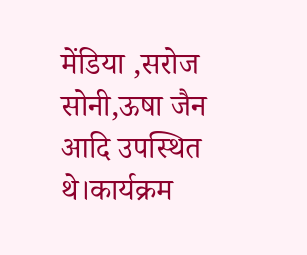मेंडिया ,सरोज सोनी,ऊषा जैन आदि उपस्थित थे।कार्यक्रम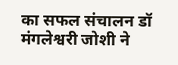का सफल संचालन डॉ मंगलेश्वरी जोशी ने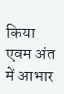किया एवम अंत में आभार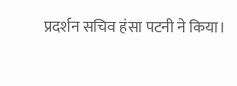प्रदर्शन सचिव हंसा पटनी ने किया।